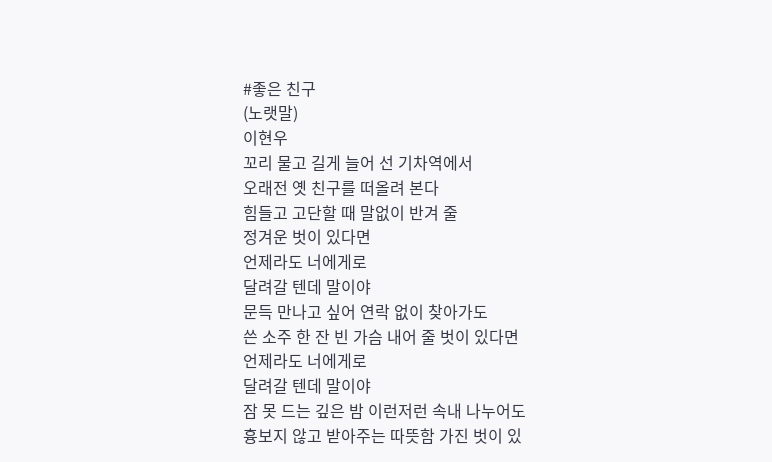#좋은 친구
(노랫말)
이현우
꼬리 물고 길게 늘어 선 기차역에서
오래전 옛 친구를 떠올려 본다
힘들고 고단할 때 말없이 반겨 줄
정겨운 벗이 있다면
언제라도 너에게로
달려갈 텐데 말이야
문득 만나고 싶어 연락 없이 찾아가도
쓴 소주 한 잔 빈 가슴 내어 줄 벗이 있다면
언제라도 너에게로
달려갈 텐데 말이야
잠 못 드는 깊은 밤 이런저런 속내 나누어도
흉보지 않고 받아주는 따뜻함 가진 벗이 있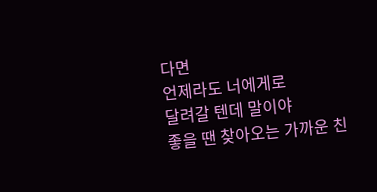다면
언제라도 너에게로
달려갈 텐데 말이야
좋을 땐 찾아오는 가까운 친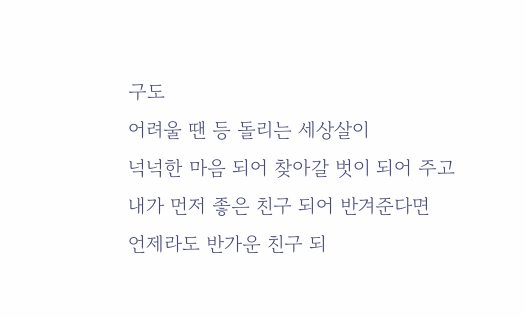구도
어려울 땐 등 돌리는 세상살이
넉넉한 마음 되어 찾아갈 벗이 되어 주고
내가 먼저 좋은 친구 되어 반겨준다면
언제라도 반가운 친구 되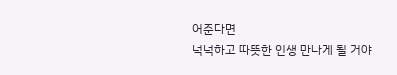어준다면
넉넉하고 따뜻한 인생 만나게 될 거야